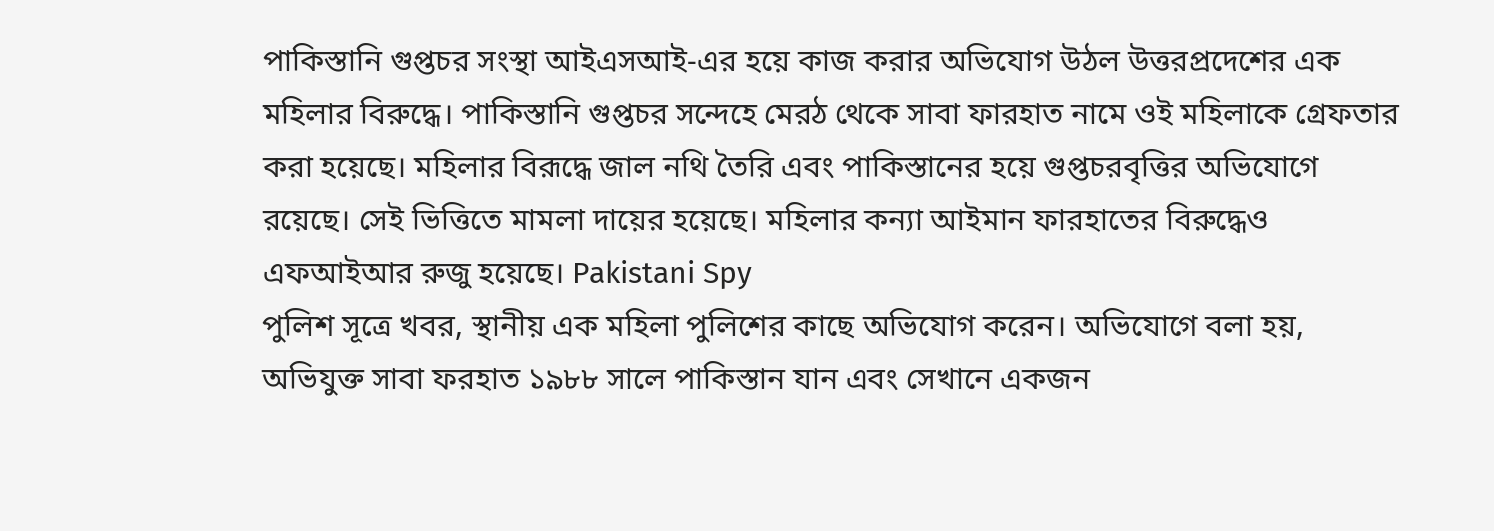পাকিস্তানি গুপ্তচর সংস্থা আইএসআই-এর হয়ে কাজ করার অভিযোগ উঠল উত্তরপ্রদেশের এক মহিলার বিরুদ্ধে। পাকিস্তানি গুপ্তচর সন্দেহে মেরঠ থেকে সাবা ফারহাত নামে ওই মহিলাকে গ্রেফতার করা হয়েছে। মহিলার বিরূদ্ধে জাল নথি তৈরি এবং পাকিস্তানের হয়ে গুপ্তচরবৃত্তির অভিযোগে রয়েছে। সেই ভিত্তিতে মামলা দায়ের হয়েছে। মহিলার কন্যা আইমান ফারহাতের বিরুদ্ধেও এফআইআর রুজু হয়েছে। Pakistani Spy
পুলিশ সূত্রে খবর, স্থানীয় এক মহিলা পুলিশের কাছে অভিযোগ করেন। অভিযোগে বলা হয়, অভিযুক্ত সাবা ফরহাত ১৯৮৮ সালে পাকিস্তান যান এবং সেখানে একজন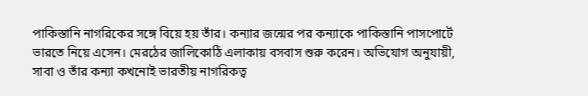পাকিস্তানি নাগরিকের সঙ্গে বিয়ে হয় তাঁর। কন্যার জন্মের পর কন্যাকে পাকিস্তানি পাসপোর্টে ভারতে নিয়ে এসেন। মেরঠের জালিকোঠি এলাকায় বসবাস শুরু করেন। অভিযোগ অনুযায়ী, সাবা ও তাঁর কন্যা কখনোই ভারতীয় নাগরিকত্ব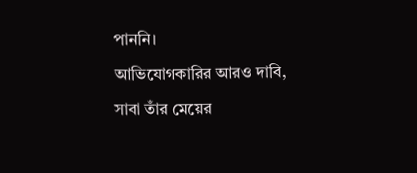পাননি।
আভিযোগকারির আরও দাবি, সাবা তাঁর মেয়ের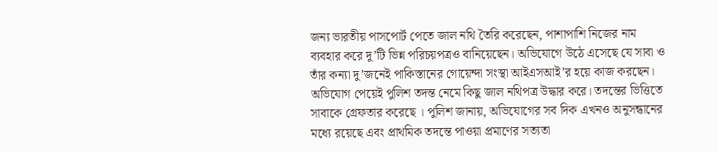জন্য ভারতীয় পাসপোর্ট পেতে জাল নথি তৈরি করেছেন, পাশাপাশি নিজের নাম ব্যবহার করে দু’টি ভিন্ন পরিচয়পত্রও বানিয়েছেন। অভিযোগে উঠে এসেছে যে সাবা ও তাঁর কন্যা দু’জনেই পাকিস্তানের গোয়েন্দা সংস্থা আইএসআই’র হয়ে কাজ করছেন।
অভিযোগ পেয়েই পুলিশ তদন্ত নেমে কিছু জাল নথিপত্র উদ্ধার করে। তদন্তের ভিত্তিতে সাবাকে গ্রেফতার করেছে । পুলিশ জানায়, অভিযোগের সব দিক এখনও অনুসন্ধানের মধ্যে রয়েছে এবং প্রাথমিক তদন্তে পাওয়া প্রমাণের সত্যতা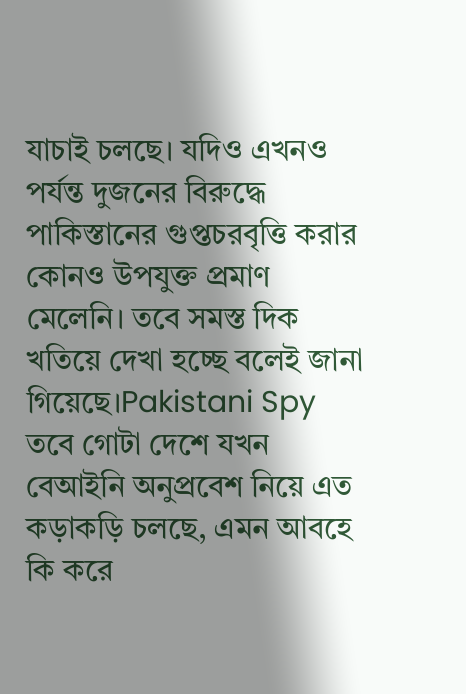যাচাই চলছে। যদিও এখনও পর্যন্ত দুজনের বিরুদ্ধে পাকিস্তানের গুপ্তচরবৃত্তি করার কোনও উপযুক্ত প্রমাণ মেলেনি। তবে সমস্ত দিক খতিয়ে দেখা হচ্ছে বলেই জানা গিয়েছে।Pakistani Spy
তবে গোটা দেশে যখন বেআইনি অনুপ্রবেশ নিয়ে এত কড়াকড়ি চলছে, এমন আবহে কি করে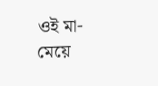ওই মা-মেয়ে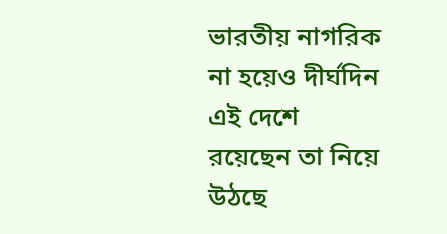ভারতীয় নাগরিক না হয়েও দীর্ঘদিন এই দেশে রয়েছেন তা নিয়ে উঠছে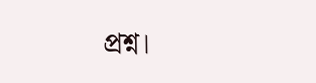প্রশ্ন।